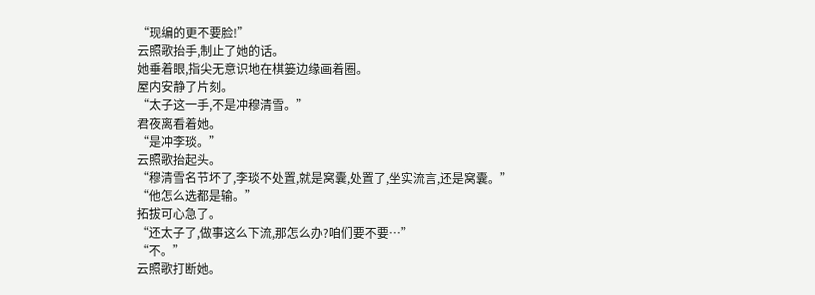“现编的更不要脸!”
云照歌抬手,制止了她的话。
她垂着眼,指尖无意识地在棋篓边缘画着圈。
屋内安静了片刻。
“太子这一手,不是冲穆清雪。”
君夜离看着她。
“是冲李琰。”
云照歌抬起头。
“穆清雪名节坏了,李琰不处置,就是窝囊,处置了,坐实流言,还是窝囊。”
“他怎么选都是输。”
拓拔可心急了。
“还太子了,做事这么下流,那怎么办?咱们要不要…”
“不。”
云照歌打断她。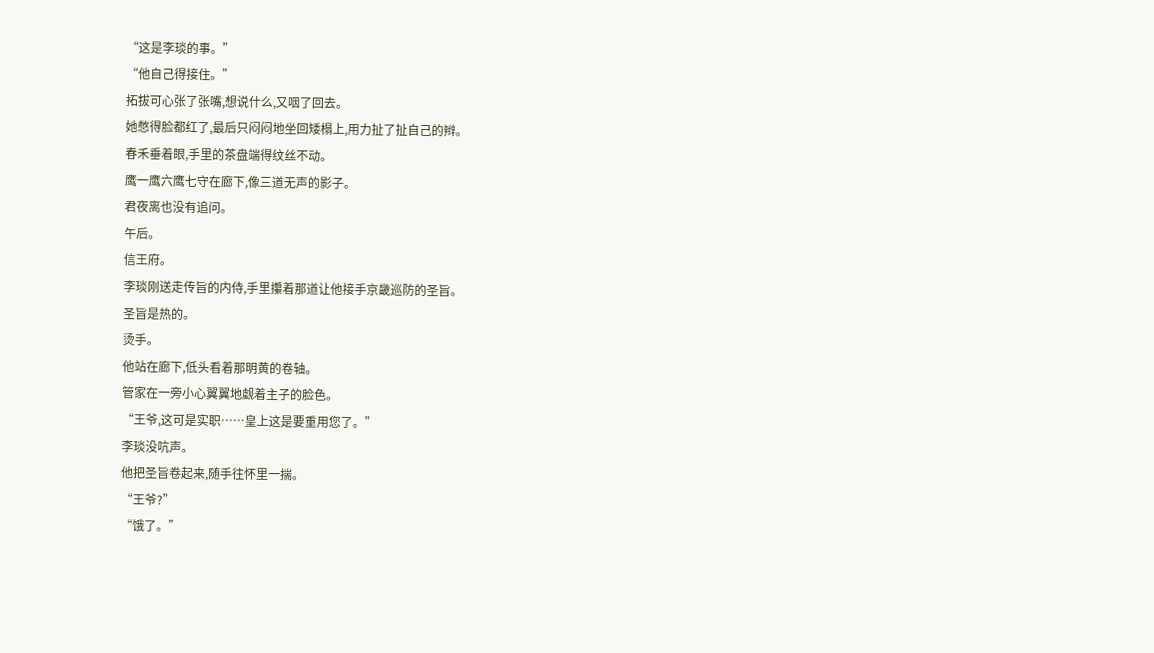“这是李琰的事。”
“他自己得接住。”
拓拔可心张了张嘴,想说什么,又咽了回去。
她憋得脸都红了,最后只闷闷地坐回矮榻上,用力扯了扯自己的辫。
春禾垂着眼,手里的茶盘端得纹丝不动。
鹰一鹰六鹰七守在廊下,像三道无声的影子。
君夜离也没有追问。
午后。
信王府。
李琰刚送走传旨的内侍,手里攥着那道让他接手京畿巡防的圣旨。
圣旨是热的。
烫手。
他站在廊下,低头看着那明黄的卷轴。
管家在一旁小心翼翼地觑着主子的脸色。
“王爷,这可是实职……皇上这是要重用您了。”
李琰没吭声。
他把圣旨卷起来,随手往怀里一揣。
“王爷?”
“饿了。”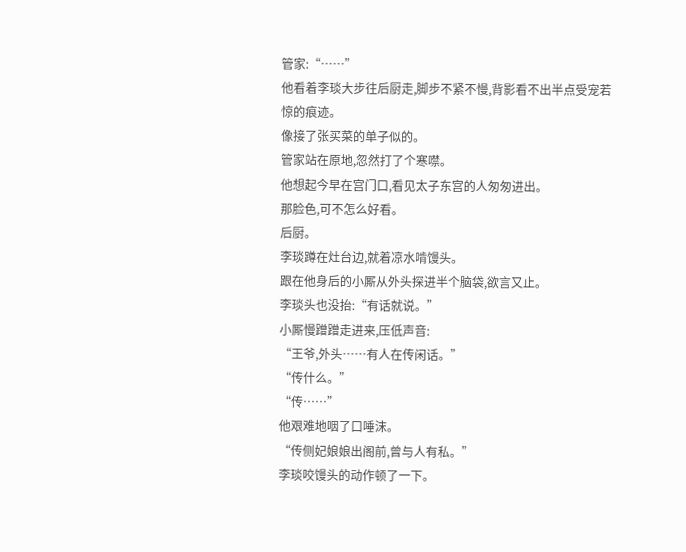管家:“……”
他看着李琰大步往后厨走,脚步不紧不慢,背影看不出半点受宠若惊的痕迹。
像接了张买菜的单子似的。
管家站在原地,忽然打了个寒噤。
他想起今早在宫门口,看见太子东宫的人匆匆进出。
那脸色,可不怎么好看。
后厨。
李琰蹲在灶台边,就着凉水啃馒头。
跟在他身后的小厮从外头探进半个脑袋,欲言又止。
李琰头也没抬:“有话就说。”
小厮慢蹭蹭走进来,压低声音:
“王爷,外头……有人在传闲话。”
“传什么。”
“传……”
他艰难地咽了口唾沫。
“传侧妃娘娘出阁前,曾与人有私。”
李琰咬馒头的动作顿了一下。